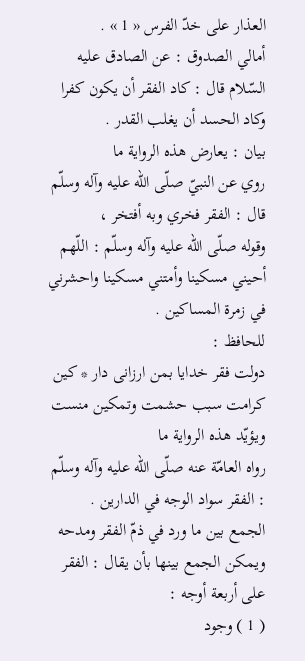العذار على خدّ الفرس « 1 » .
أمالي الصدوق : عن الصادق عليه السّلام قال : كاد الفقر أن يكون كفرا وكاد الحسد أن يغلب القدر .
بيان : يعارض هذه الرواية ما
روي عن النبيّ صلّى اللّه عليه وآله وسلّم قال : الفقر فخري وبه أفتخر ،
وقوله صلّى اللّه عليه وآله وسلّم : اللّهم أحيني مسكينا وأمتني مسكينا واحشرني في زمرة المساكين .
للحافظ :
دولت فقر خدايا بمن ارزانى دار * كين كرامت سبب حشمت وتمكين منست
ويؤيّد هذه الرواية ما
رواه العامّة عنه صلّى اللّه عليه وآله وسلّم : الفقر سواد الوجه في الدارين .
الجمع بين ما ورد في ذمّ الفقر ومدحه
ويمكن الجمع بينها بأن يقال : الفقر على أربعة أوجه :
( 1 ) وجود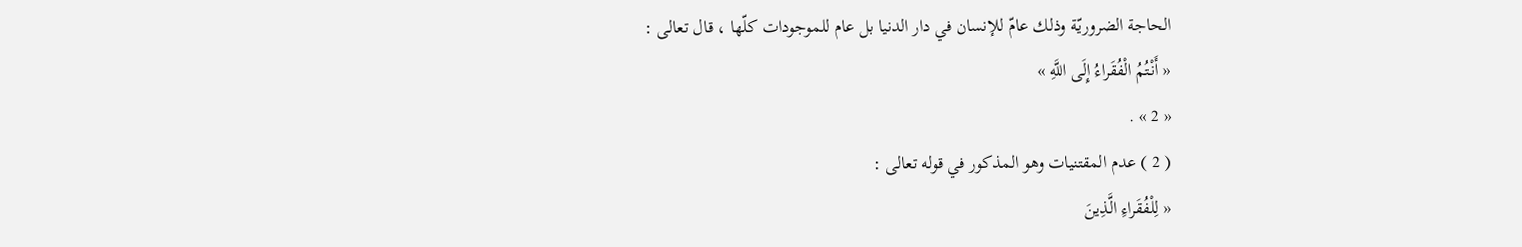الحاجة الضروريّة وذلك عامّ للإنسان في دار الدنيا بل عام للموجودات كلّها ، قال تعالى :
« أَنْتُمُ الْفُقَراءُ إِلَى اللَّهِ »
« 2 » .
( 2 ) عدم المقتنيات وهو المذكور في قوله تعالى :
« لِلْفُقَراءِ الَّذِينَ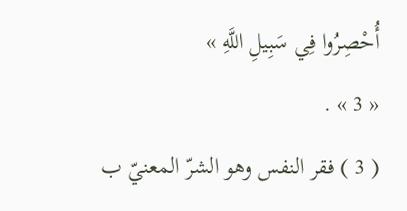أُحْصِرُوا فِي سَبِيلِ اللَّهِ »
« 3 » .
( 3 ) فقر النفس وهو الشرّ المعنيّ ب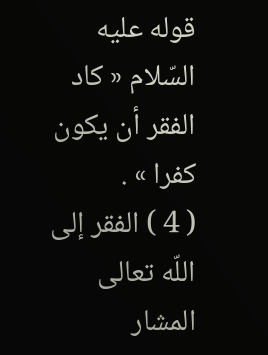قوله عليه السّلام « كاد الفقر أن يكون كفرا » .
( 4 ) الفقر إلى اللّه تعالى المشار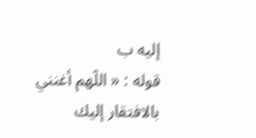إليه ب
قوله : « اللّهم أغنني بالافتقار إليك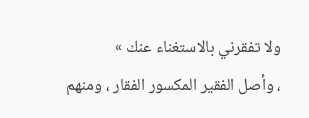ولا تفقرني بالاستغناء عنك »
، وأصل الفقير المكسور الفقار ، ومنهم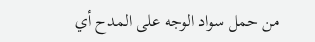من حمل سواد الوجه على المدح أي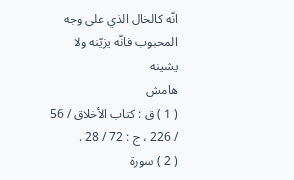انّه كالخال الذي على وجه المحبوب فانّه يزيّنه ولا يشينه
هامش
( 1 ) ق : كتاب الأخلاق / 56 / 226 ، ج : 72 / 28 .
( 2 ) سورة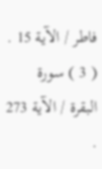فاطر / الآية 15 .
( 3 ) سورة البقرة / الآية 273 .